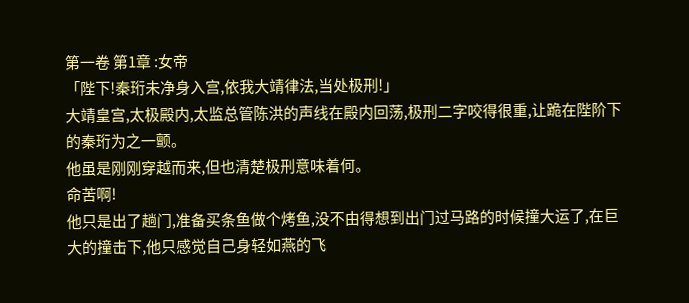第一卷 第1章 :女帝
「陛下!秦珩未净身入宫,依我大靖律法,当处极刑!」
大靖皇宫,太极殿内,太监总管陈洪的声线在殿内回荡,极刑二字咬得很重,让跪在陛阶下的秦珩为之一颤。
他虽是刚刚穿越而来,但也清楚极刑意味着何。
命苦啊!
他只是出了趟门,准备买条鱼做个烤鱼,没不由得想到出门过马路的时候撞大运了,在巨大的撞击下,他只感觉自己身轻如燕的飞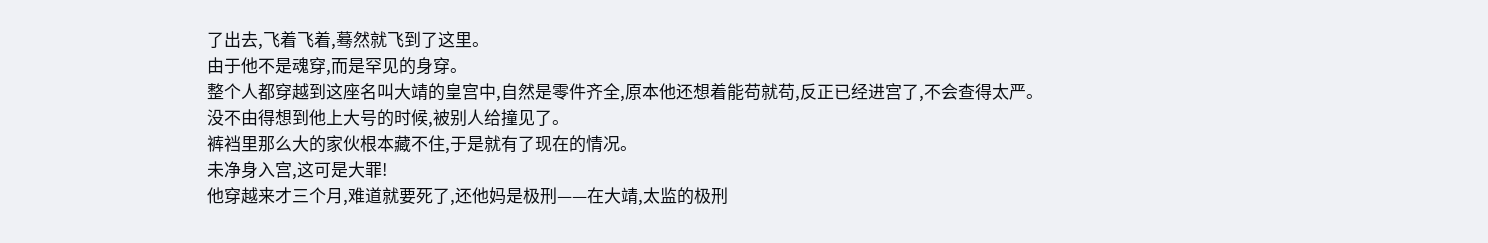了出去,飞着飞着,蓦然就飞到了这里。
由于他不是魂穿,而是罕见的身穿。
整个人都穿越到这座名叫大靖的皇宫中,自然是零件齐全,原本他还想着能苟就苟,反正已经进宫了,不会查得太严。
没不由得想到他上大号的时候,被别人给撞见了。
裤裆里那么大的家伙根本藏不住,于是就有了现在的情况。
未净身入宫,这可是大罪!
他穿越来才三个月,难道就要死了,还他妈是极刑——在大靖,太监的极刑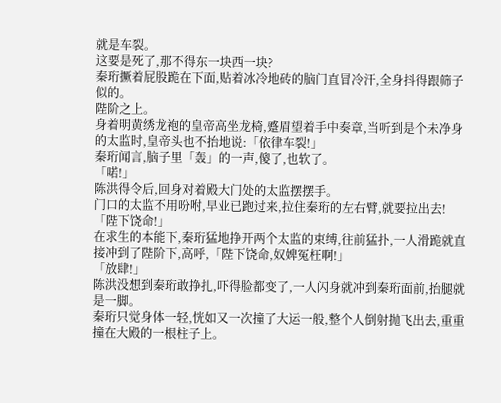就是车裂。
这要是死了,那不得东一块西一块?
秦珩撅着屁股跪在下面,贴着冰冷地砖的脑门直冒冷汗,全身抖得跟筛子似的。
陛阶之上。
身着明黄绣龙袍的皇帝高坐龙椅,蹙眉望着手中奏章,当听到是个未净身的太监时,皇帝头也不抬地说:「依律车裂!」
秦珩闻言,脑子里「轰」的一声,傻了,也软了。
「喏!」
陈洪得令后,回身对着殿大门处的太监摆摆手。
门口的太监不用吩咐,早业已跑过来,拉住秦珩的左右臂,就要拉出去!
「陛下饶命!」
在求生的本能下,秦珩猛地挣开两个太监的束缚,往前猛扑,一人滑跪就直接冲到了陛阶下,高呼,「陛下饶命,奴婢冤枉啊!」
「放肆!」
陈洪没想到秦珩敢挣扎,吓得脸都变了,一人闪身就冲到秦珩面前,抬腿就是一脚。
秦珩只觉身体一轻,恍如又一次撞了大运一般,整个人倒射抛飞出去,重重撞在大殿的一根柱子上。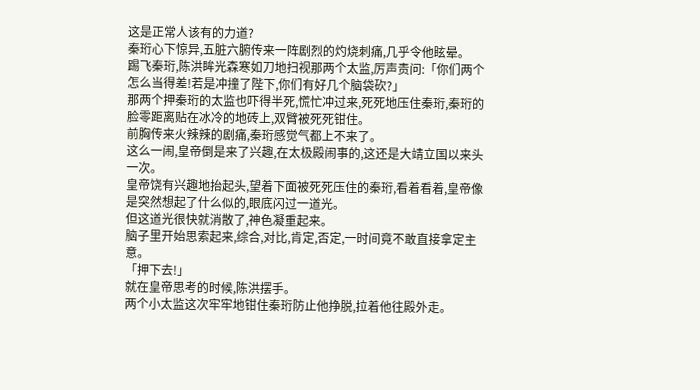这是正常人该有的力道?
秦珩心下惊异,五脏六腑传来一阵剧烈的灼烧刺痛,几乎令他眩晕。
踢飞秦珩,陈洪眸光森寒如刀地扫视那两个太监,厉声责问:「你们两个怎么当得差!若是冲撞了陛下,你们有好几个脑袋砍?」
那两个押秦珩的太监也吓得半死,慌忙冲过来,死死地压住秦珩,秦珩的脸零距离贴在冰冷的地砖上,双臂被死死钳住。
前胸传来火辣辣的剧痛,秦珩感觉气都上不来了。
这么一闹,皇帝倒是来了兴趣,在太极殿闹事的,这还是大靖立国以来头一次。
皇帝饶有兴趣地抬起头,望着下面被死死压住的秦珩,看着看着,皇帝像是突然想起了什么似的,眼底闪过一道光。
但这道光很快就消散了,神色凝重起来。
脑子里开始思索起来,综合,对比,肯定,否定,一时间竟不敢直接拿定主意。
「押下去!」
就在皇帝思考的时候,陈洪摆手。
两个小太监这次牢牢地钳住秦珩防止他挣脱,拉着他往殿外走。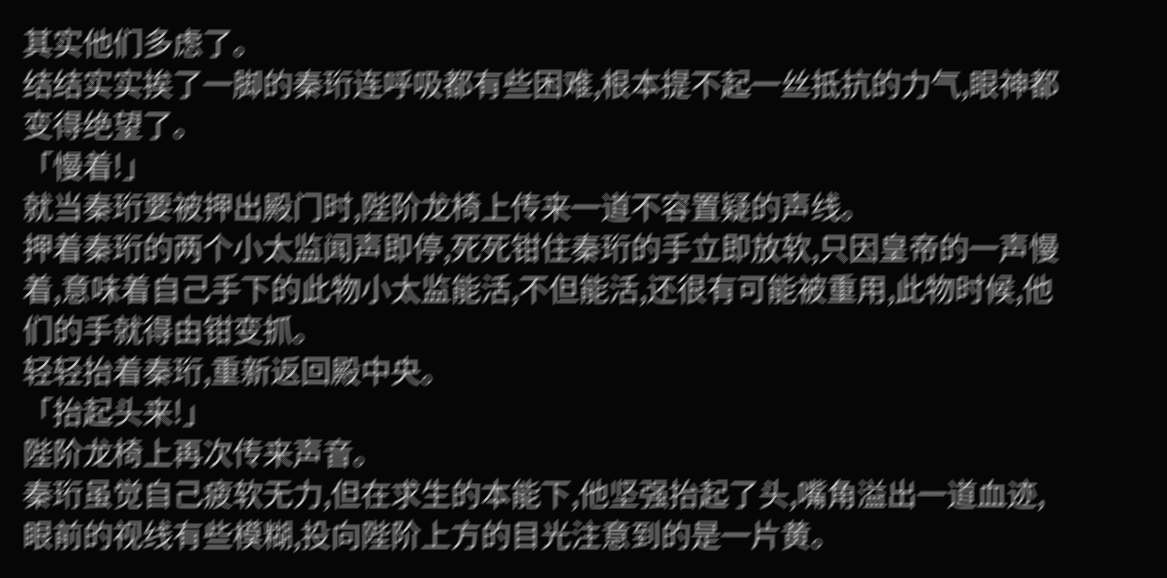其实他们多虑了。
结结实实挨了一脚的秦珩连呼吸都有些困难,根本提不起一丝抵抗的力气,眼神都变得绝望了。
「慢着!」
就当秦珩要被押出殿门时,陛阶龙椅上传来一道不容置疑的声线。
押着秦珩的两个小太监闻声即停,死死钳住秦珩的手立即放软,只因皇帝的一声慢着,意味着自己手下的此物小太监能活,不但能活,还很有可能被重用,此物时候,他们的手就得由钳变抓。
轻轻抬着秦珩,重新返回殿中央。
「抬起头来!」
陛阶龙椅上再次传来声音。
秦珩虽觉自己疲软无力,但在求生的本能下,他坚强抬起了头,嘴角溢出一道血迹,眼前的视线有些模糊,投向陛阶上方的目光注意到的是一片黄。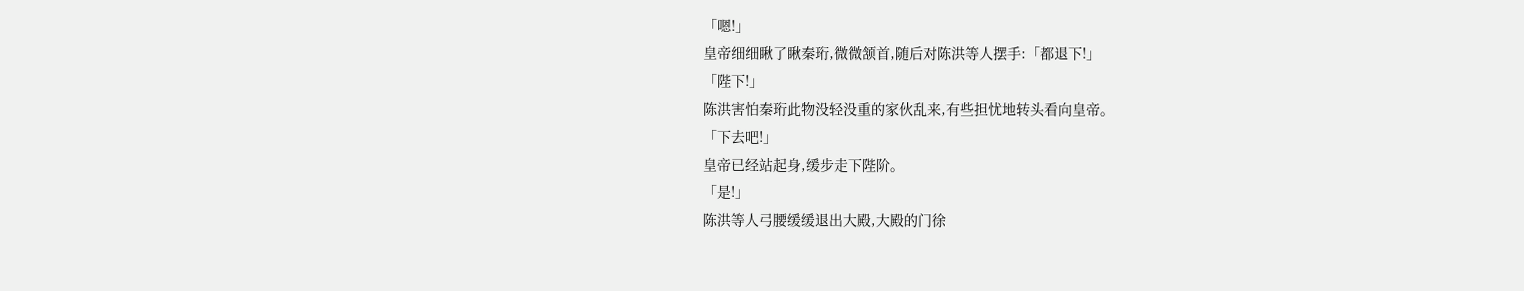「嗯!」
皇帝细细瞅了瞅秦珩,微微颔首,随后对陈洪等人摆手:「都退下!」
「陛下!」
陈洪害怕秦珩此物没轻没重的家伙乱来,有些担忧地转头看向皇帝。
「下去吧!」
皇帝已经站起身,缓步走下陛阶。
「是!」
陈洪等人弓腰缓缓退出大殿,大殿的门徐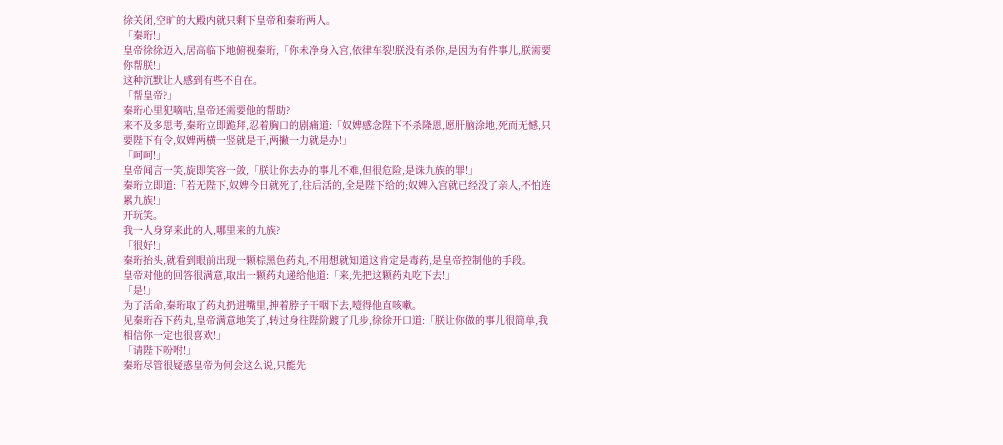徐关闭,空旷的大殿内就只剩下皇帝和秦珩两人。
「秦珩!」
皇帝徐徐迈入,居高临下地俯视秦珩,「你未净身入宫,依律车裂!朕没有杀你,是因为有件事儿,朕需要你帮朕!」
这种沉默让人感到有些不自在。
「帮皇帝?」
秦珩心里犯嘀咕,皇帝还需要他的帮助?
来不及多思考,秦珩立即跪拜,忍着胸口的剧痛道:「奴婢感念陛下不杀隆恩,愿肝脑涂地,死而无憾,只要陛下有令,奴婢两横一竖就是干,两撇一力就是办!」
「呵呵!」
皇帝闻言一笑,旋即笑容一敛,「朕让你去办的事儿不难,但很危险,是诛九族的罪!」
秦珩立即道:「若无陛下,奴婢今日就死了,往后活的,全是陛下给的;奴婢入宫就已经没了亲人,不怕连累九族!」
开玩笑。
我一人身穿来此的人,哪里来的九族?
「很好!」
秦珩抬头,就看到眼前出现一颗棕黑色药丸,不用想就知道这肯定是毒药,是皇帝控制他的手段。
皇帝对他的回答很满意,取出一颗药丸递给他道:「来,先把这颗药丸吃下去!」
「是!」
为了活命,秦珩取了药丸扔进嘴里,抻着脖子干咽下去,噎得他直咳嗽。
见秦珩吞下药丸,皇帝满意地笑了,转过身往陛阶踱了几步,徐徐开口道:「朕让你做的事儿很简单,我相信你一定也很喜欢!」
「请陛下吩咐!」
秦珩尽管很疑惑皇帝为何会这么说,只能先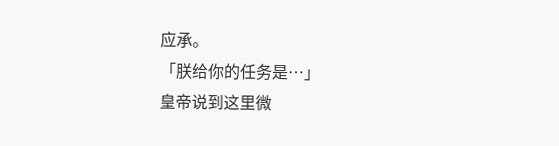应承。
「朕给你的任务是…」
皇帝说到这里微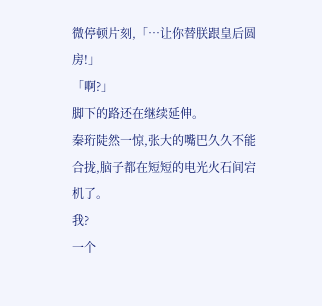微停顿片刻,「…让你替朕跟皇后圆房!」
「啊?」
脚下的路还在继续延伸。
秦珩陡然一惊,张大的嘴巴久久不能合拢,脑子都在短短的电光火石间宕机了。
我?
一个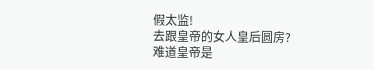假太监!
去跟皇帝的女人皇后圆房?
难道皇帝是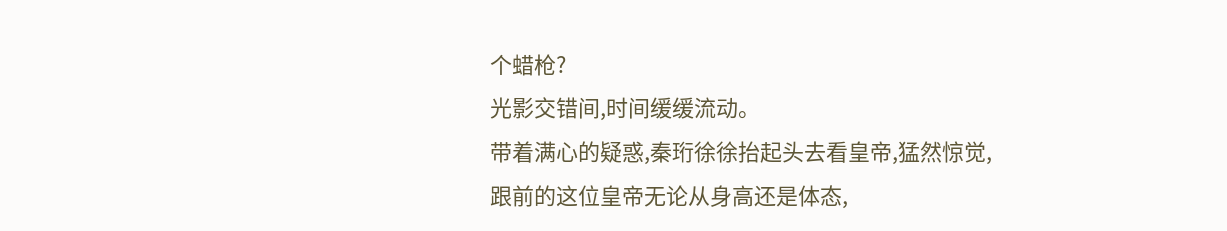个蜡枪?
光影交错间,时间缓缓流动。
带着满心的疑惑,秦珩徐徐抬起头去看皇帝,猛然惊觉,跟前的这位皇帝无论从身高还是体态,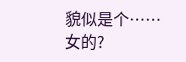貌似是个……女的?